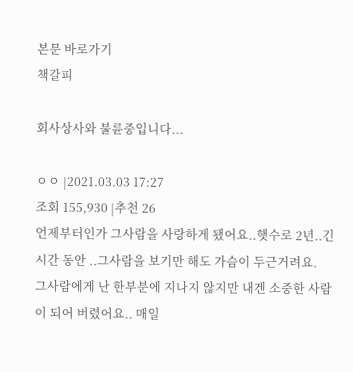본문 바로가기
책갈피

회사상사와 불륜중입니다...

ㅇㅇ |2021.03.03 17:27
조회 155,930 |추천 26
언제부터인가 그사람을 사랑하게 됐어요..햇수로 2년..긴 시간 동안 ..그사람을 보기만 해도 가슴이 두근거려요.
그사람에게 난 한부분에 지나지 않지만 내겐 소중한 사람이 되어 버렸어요.. 매일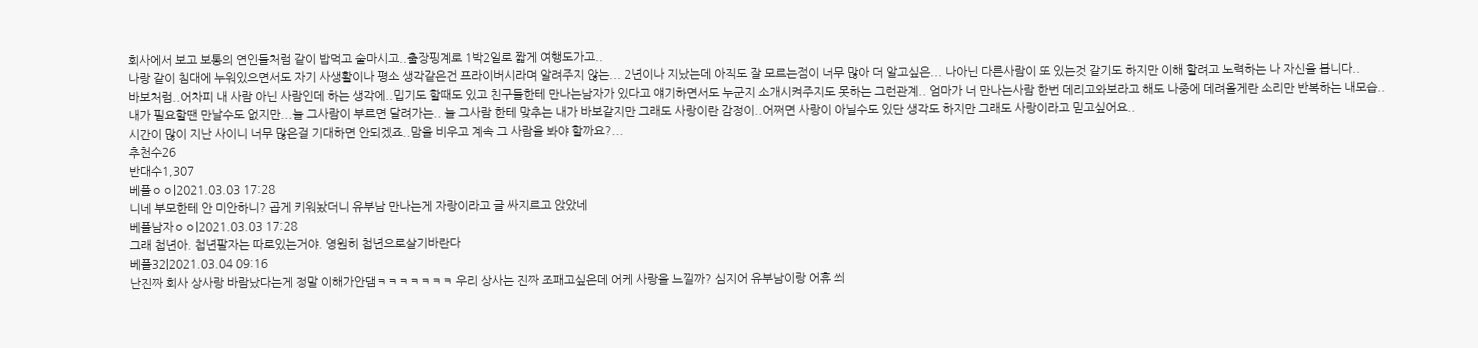회사에서 보고 보통의 연인들처럼 같이 밥먹고 술마시고..출장핑계로 1박2일로 짧게 여행도가고..
나랑 같이 침대에 누워있으면서도 자기 사생활이나 평소 생각같은건 프라이버시라며 알려주지 않는... 2년이나 지났는데 아직도 잘 모르는점이 너무 많아 더 알고싶은... 나아닌 다른사람이 또 있는것 같기도 하지만 이해 할려고 노력하는 나 자신을 봅니다..
바보처럼..어차피 내 사람 아닌 사람인데 하는 생각에..밉기도 할때도 있고 친구들한테 만나는남자가 있다고 얘기하면서도 누군지 소개시켜주지도 못하는 그런관계.. 엄마가 너 만나는사람 한번 데리고와보라고 해도 나중에 데려올게란 소리만 반복하는 내모습..
내가 필요할땐 만날수도 없지만...늘 그사람이 부르면 달려가는.. 늘 그사람 한테 맞추는 내가 바보같지만 그래도 사랑이란 감정이..어쩌면 사랑이 아닐수도 있단 생각도 하지만 그래도 사랑이라고 믿고싶어요..
시간이 많이 지난 사이니 너무 많은걸 기대하면 안되겠죠..맘을 비우고 계속 그 사람을 봐야 할까요?...
추천수26
반대수1,307
베플ㅇㅇ|2021.03.03 17:28
니네 부모한테 안 미안하니? 곱게 키워놨더니 유부남 만나는게 자랑이라고 글 싸지르고 앉았네
베플남자ㅇㅇ|2021.03.03 17:28
그래 첩년아. 첩년팔자는 따로있는거야. 영원히 첩년으로살기바란다
베플32|2021.03.04 09:16
난진짜 회사 상사랑 바람났다는게 정말 이해가안댐ㅋㅋㅋㅋㅋㅋㅋ 우리 상사는 진짜 조패고싶은데 어케 사랑을 느낄까? 심지어 유부남이랑 어휴 씌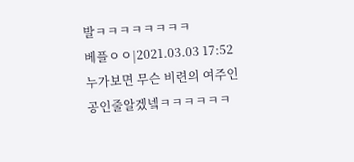발ㅋㅋㅋㅋㅋㅋㅋㅋ
베플ㅇㅇ|2021.03.03 17:52
누가보면 무슨 비련의 여주인공인줄알겠넼ㅋㅋㅋㅋㅋㅋ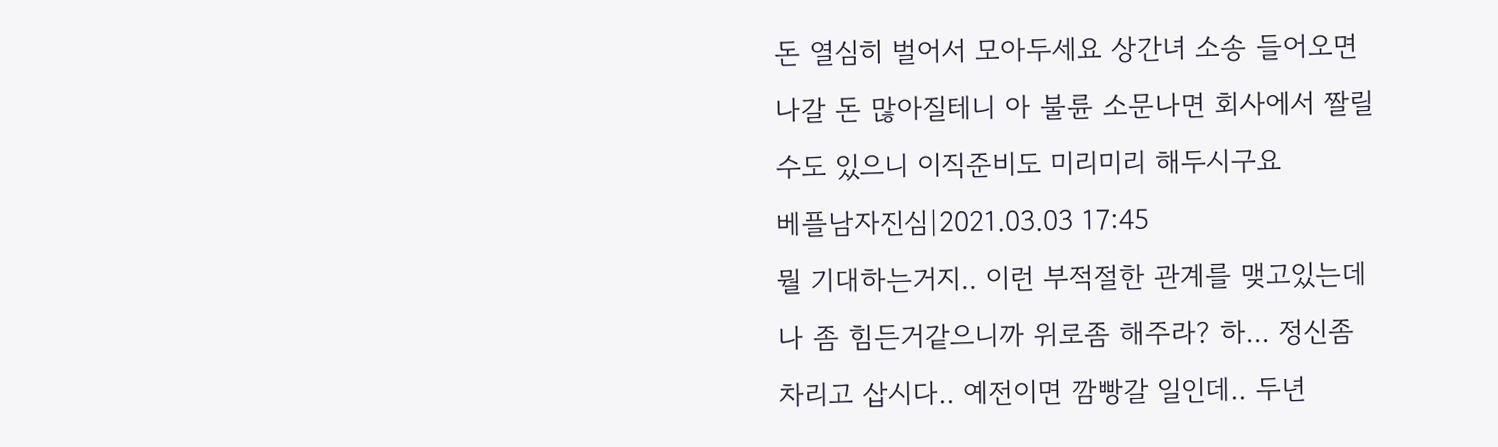돈 열심히 벌어서 모아두세요 상간녀 소송 들어오면 나갈 돈 많아질테니 아 불륜 소문나면 회사에서 짤릴수도 있으니 이직준비도 미리미리 해두시구요
베플남자진심|2021.03.03 17:45
뭘 기대하는거지.. 이런 부적절한 관계를 맺고있는데 나 좀 힘든거같으니까 위로좀 해주라? 하... 정신좀 차리고 삽시다.. 예전이면 깜빵갈 일인데.. 두년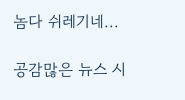놈다 쉬레기네...

공감많은 뉴스 시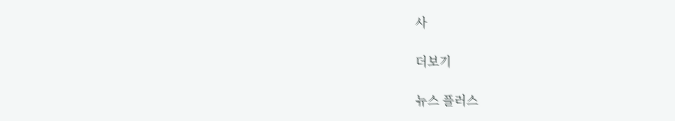사

더보기

뉴스 플러스